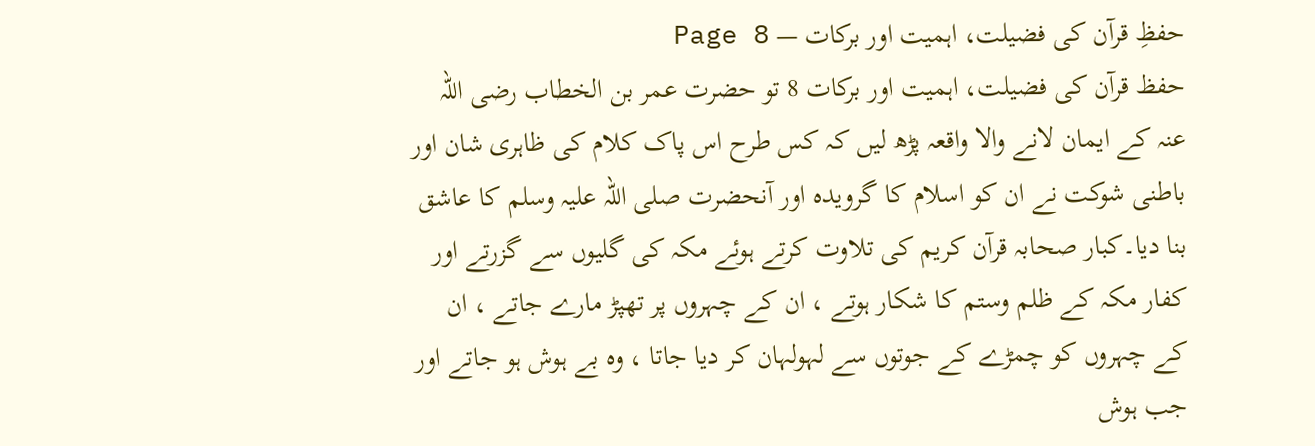حفظِ قرآن کی فضیلت، اہمیت اور برکات — Page 8
حفظ قرآن کی فضیلت، اہمیت اور برکات 8 تو حضرت عمر بن الخطاب رضی اللہ عنہ کے ایمان لانے والا واقعہ پڑھ لیں کہ کس طرح اس پاک کلام کی ظاہری شان اور باطنی شوکت نے ان کو اسلام کا گرویدہ اور آنحضرت صلی اللہ علیہ وسلم کا عاشق بنا دیا۔کبار صحابہ قرآن کریم کی تلاوت کرتے ہوئے مکہ کی گلیوں سے گزرتے اور کفار مکہ کے ظلم وستم کا شکار ہوتے ، ان کے چہروں پر تھپڑ مارے جاتے ، ان کے چہروں کو چمڑے کے جوتوں سے لہولہان کر دیا جاتا ، وہ بے ہوش ہو جاتے اور جب ہوش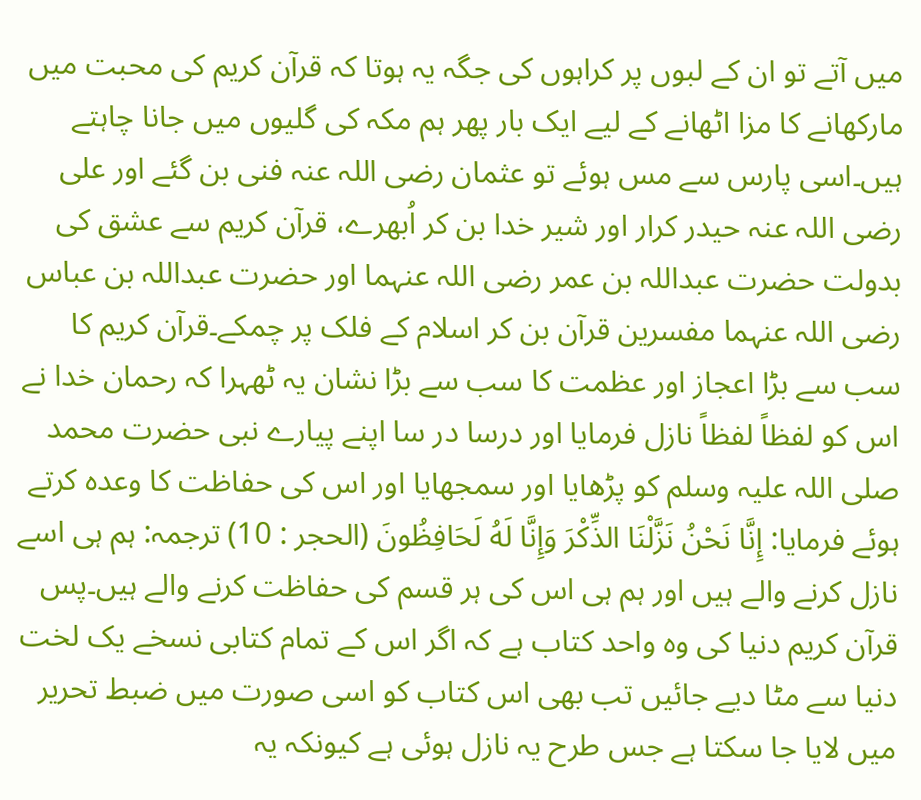میں آتے تو ان کے لبوں پر کراہوں کی جگہ یہ ہوتا کہ قرآن کریم کی محبت میں مارکھانے کا مزا اٹھانے کے لیے ایک بار پھر ہم مکہ کی گلیوں میں جانا چاہتے ہیں۔اسی پارس سے مس ہوئے تو عثمان رضی اللہ عنہ فنی بن گئے اور علی رضی اللہ عنہ حیدر کرار اور شیر خدا بن کر اُبھرے، قرآن کریم سے عشق کی بدولت حضرت عبداللہ بن عمر رضی اللہ عنہما اور حضرت عبداللہ بن عباس رضی اللہ عنہما مفسرین قرآن بن کر اسلام کے فلک پر چمکے۔قرآن کریم کا سب سے بڑا اعجاز اور عظمت کا سب سے بڑا نشان یہ ٹھہرا کہ رحمان خدا نے اس کو لفظاً لفظاً نازل فرمایا اور درسا در سا اپنے پیارے نبی حضرت محمد صلی اللہ علیہ وسلم کو پڑھایا اور سمجھایا اور اس کی حفاظت کا وعدہ کرتے ہوئے فرمایا: إِنَّا نَحْنُ نَزَّلْنَا الذِّكْرَ وَإِنَّا لَهُ لَحَافِظُونَ (الحجر : 10) ترجمہ: ہم ہی اسے نازل کرنے والے ہیں اور ہم ہی اس کی ہر قسم کی حفاظت کرنے والے ہیں۔پس قرآن کریم دنیا کی وہ واحد کتاب ہے کہ اگر اس کے تمام کتابی نسخے یک لخت دنیا سے مٹا دیے جائیں تب بھی اس کتاب کو اسی صورت میں ضبط تحریر میں لایا جا سکتا ہے جس طرح یہ نازل ہوئی ہے کیونکہ یہ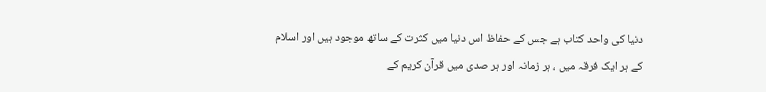دنیا کی واحد کتاب ہے جس کے حفاظ اس دنیا میں کثرت کے ساتھ موجود ہیں اور اسلام کے ہر ایک فرقہ میں ، ہر زمانہ اور ہر صدی میں قرآن کریم کے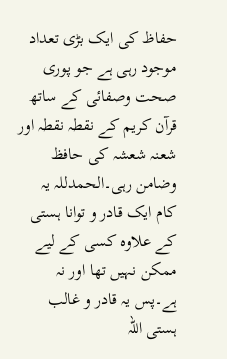حفاظ کی ایک بڑی تعداد موجود رہی ہے جو پوری صحت وصفائی کے ساتھ قرآن کریم کے نقطہ نقطہ اور شعنہ شعشہ کی حافظ وضامن رہی۔الحمدللہ یہ کام ایک قادر و توانا ہستی کے علاوہ کسی کے لیے ممکن نہیں تھا اور نہ ہے۔پس یہ قادر و غالب ہستی اللہ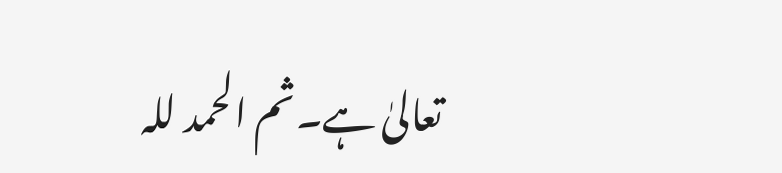تعالیٰ ہے۔ثم الحمد للہ